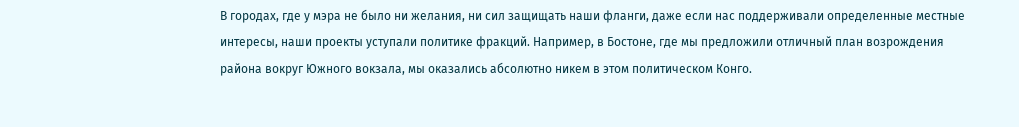В городах, где у мэра не было ни желания, ни сил защищать наши фланги, даже если нас поддерживали определенные местные интересы, наши проекты уступали политике фракций. Например, в Бостоне, где мы предложили отличный план возрождения района вокруг Южного вокзала, мы оказались абсолютно никем в этом политическом Конго.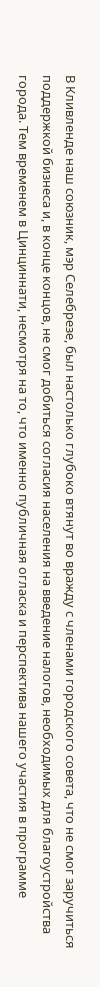В Кливленде наш союзник, мэр Селебрезе, был настолько глубоко втянут во вражду с членами городского совета, что не смог заручиться поддержкой бизнеса и, в конце концов, не смог добиться согласия населения на введение налогов, необходимых для благоустройства города. Тем временем в Цинциннати, несмотря на то, что именно публичная огласка и перспектива нашего участия в программе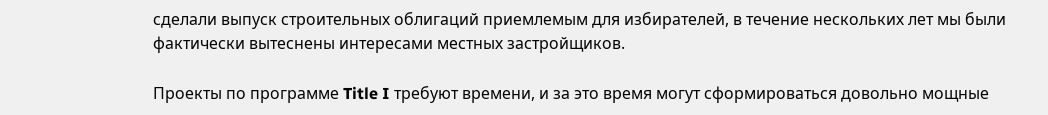сделали выпуск строительных облигаций приемлемым для избирателей, в течение нескольких лет мы были фактически вытеснены интересами местных застройщиков.

Проекты по программе Title I требуют времени, и за это время могут сформироваться довольно мощные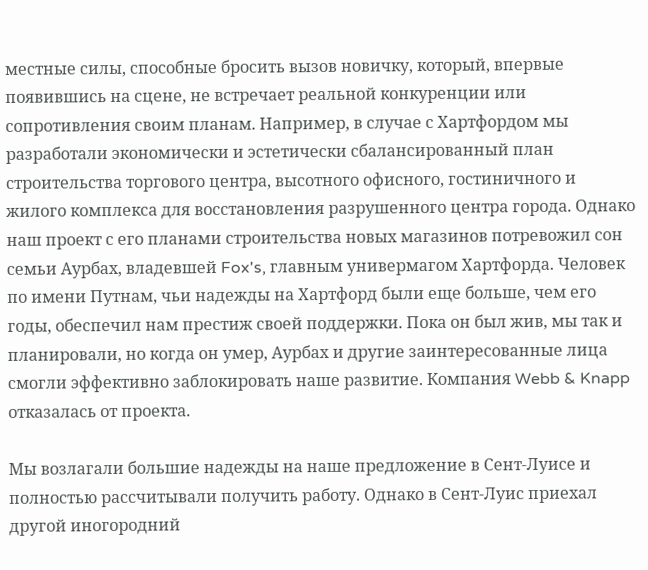местные силы, способные бросить вызов новичку, который, впервые появившись на сцене, не встречает реальной конкуренции или сопротивления своим планам. Например, в случае с Хартфордом мы разработали экономически и эстетически сбалансированный план строительства торгового центра, высотного офисного, гостиничного и жилого комплекса для восстановления разрушенного центра города. Однако наш проект с его планами строительства новых магазинов потревожил сон семьи Аурбах, владевшей Fox's, главным универмагом Хартфорда. Человек по имени Путнам, чьи надежды на Хартфорд были еще больше, чем его годы, обеспечил нам престиж своей поддержки. Пока он был жив, мы так и планировали, но когда он умер, Аурбах и другие заинтересованные лица смогли эффективно заблокировать наше развитие. Компания Webb & Knapp отказалась от проекта.

Мы возлагали большие надежды на наше предложение в Сент-Луисе и полностью рассчитывали получить работу. Однако в Сент-Луис приехал другой иногородний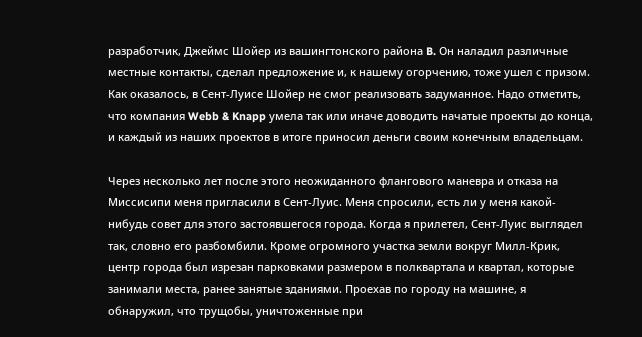разработчик, Джеймс Шойер из вашингтонского района B. Он наладил различные местные контакты, сделал предложение и, к нашему огорчению, тоже ушел с призом. Как оказалось, в Сент-Луисе Шойер не смог реализовать задуманное. Надо отметить, что компания Webb & Knapp умела так или иначе доводить начатые проекты до конца, и каждый из наших проектов в итоге приносил деньги своим конечным владельцам.

Через несколько лет после этого неожиданного флангового маневра и отказа на Миссисипи меня пригласили в Сент-Луис. Меня спросили, есть ли у меня какой-нибудь совет для этого застоявшегося города. Когда я прилетел, Сент-Луис выглядел так, словно его разбомбили. Кроме огромного участка земли вокруг Милл-Крик, центр города был изрезан парковками размером в полквартала и квартал, которые занимали места, ранее занятые зданиями. Проехав по городу на машине, я обнаружил, что трущобы, уничтоженные при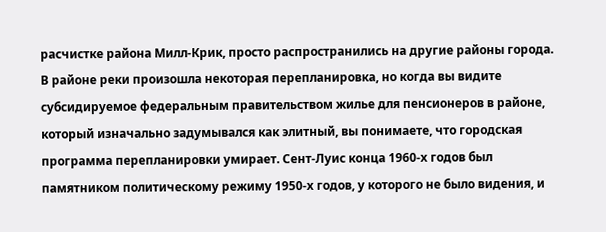расчистке района Милл-Крик, просто распространились на другие районы города. В районе реки произошла некоторая перепланировка, но когда вы видите субсидируемое федеральным правительством жилье для пенсионеров в районе, который изначально задумывался как элитный, вы понимаете, что городская программа перепланировки умирает. Сент-Луис конца 1960-х годов был памятником политическому режиму 1950-х годов, у которого не было видения, и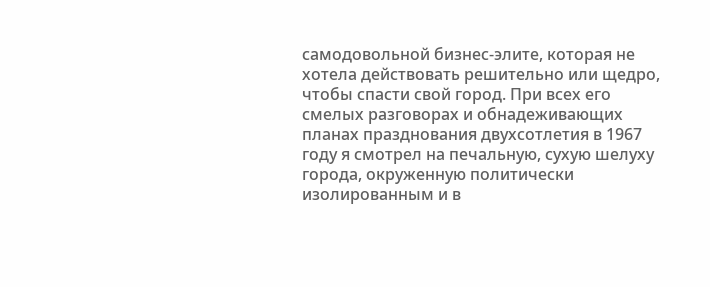самодовольной бизнес-элите, которая не хотела действовать решительно или щедро, чтобы спасти свой город. При всех его смелых разговорах и обнадеживающих планах празднования двухсотлетия в 1967 году я смотрел на печальную, сухую шелуху города, окруженную политически изолированным и в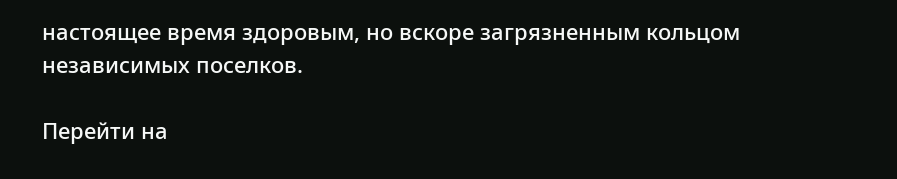настоящее время здоровым, но вскоре загрязненным кольцом независимых поселков.

Перейти на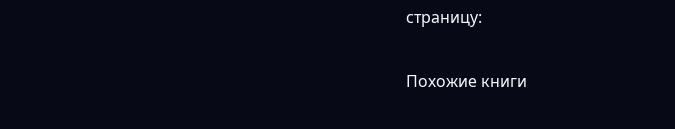страницу:

Похожие книги